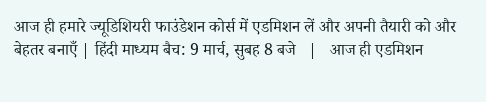आज ही हमारे ज्यूडिशियरी फाउंडेशन कोर्स में एडमिशन लें और अपनी तैयारी को और बेहतर बनाएँ | हिंदी माध्यम बैच: 9 मार्च, सुबह 8 बजे   |   आज ही एडमिशन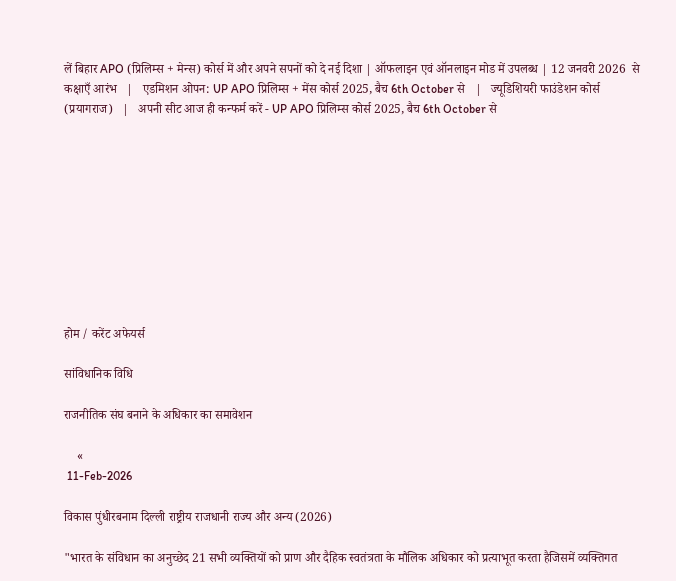लें बिहार APO (प्रिलिम्स + मेन्स) कोर्स में और अपने सपनों को दे नई दिशा | ऑफलाइन एवं ऑनलाइन मोड में उपलब्ध | 12 जनवरी 2026  से कक्षाएँ आरंभ   |   एडमिशन ओपन: UP APO प्रिलिम्स + मेंस कोर्स 2025, बैच 6th October से   |   ज्यूडिशियरी फाउंडेशन कोर्स (प्रयागराज)   |   अपनी सीट आज ही कन्फर्म करें - UP APO प्रिलिम्स कोर्स 2025, बैच 6th October से










होम / करेंट अफेयर्स

सांविधानिक विधि

राजनीतिक संघ बनाने के अधिकार का समावेशन

    «
 11-Feb-2026

विकास पुंधीरबनाम दिल्ली राष्ट्रीय राजधानी राज्य और अन्य (2026)

"भारत के संविधान का अनुच्छेद 21 सभी व्यक्तियों को प्राण और दैहिक स्वतंत्रता के मौलिक अधिकार को प्रत्याभूत करता हैजिसमें व्यक्तिगत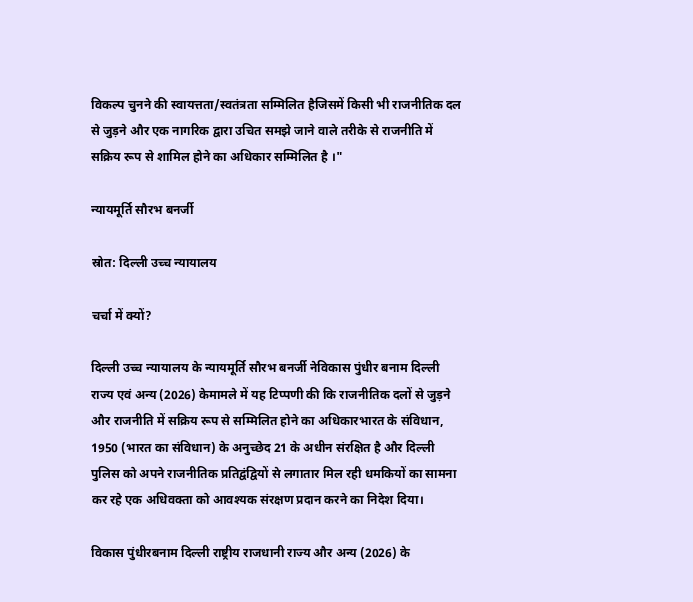विकल्प चुनने की स्वायत्तता/स्वतंत्रता सम्मिलित हैजिसमें किसी भी राजनीतिक दल से जुड़ने और एक नागरिक द्वारा उचित समझे जाने वाले तरीके से राजनीति में सक्रिय रूप से शामिल होने का अधिकार सम्मिलित है ।"

न्यायमूर्ति सौरभ बनर्जी

स्रोत: दिल्ली उच्च न्यायालय

चर्चा में क्यों?

दिल्ली उच्च न्यायालय के न्यायमूर्ति सौरभ बनर्जी नेविकास पुंधीर बनाम दिल्ली राज्य एवं अन्य (2026) केमामले में यह टिप्पणी की कि राजनीतिक दलों से जुड़ने और राजनीति में सक्रिय रूप से सम्मिलित होने का अधिकारभारत के संविधान, 1950 (भारत का संविधान) के अनुच्छेद 21 के अधीन संरक्षित है और दिल्ली पुलिस को अपने राजनीतिक प्रतिद्वंद्वियों से लगातार मिल रही धमकियों का सामना कर रहे एक अधिवक्ता को आवश्यक संरक्षण प्रदान करने का निदेश दिया।

विकास पुंधीरबनाम दिल्ली राष्ट्रीय राजधानी राज्य और अन्य (2026) के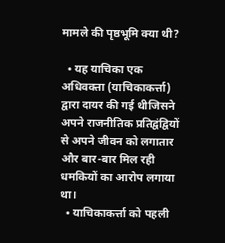मामले की पृष्ठभूमि क्या थी?

  • यह याचिका एक अधिवक्ता (याचिकाकर्त्ता) द्वारा दायर की गई थीजिसने अपने राजनीतिक प्रतिद्वंद्वियों से अपने जीवन को लगातार और बार-बार मिल रही धमकियों का आरोप लगाया था।
  • याचिकाकर्त्ता को पहली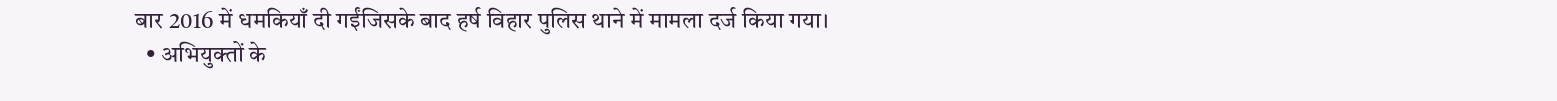बार 2016 में धमकियाँ दी गईंजिसके बाद हर्ष विहार पुलिस थाने में मामला दर्ज किया गया।
  • अभियुक्तों के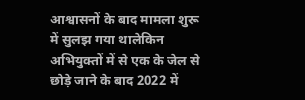आश्वासनों के बाद मामला शुरू में सुलझ गया थालेकिन अभियुक्तों में से एक के जेल से छोड़े जाने के बाद 2022 में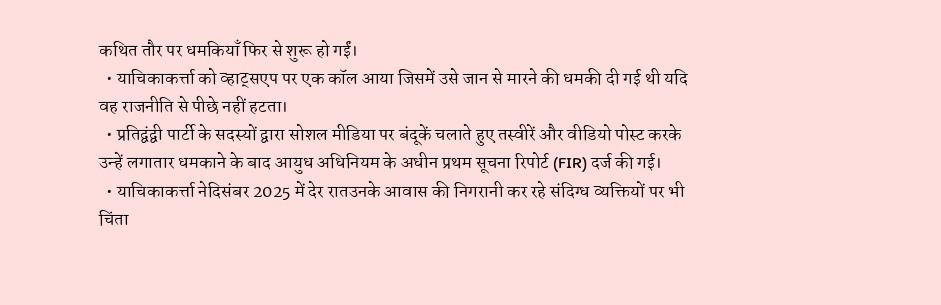कथित तौर पर धमकियाँ फिर से शुरू हो गईं।
  • याचिकाकर्त्ता को व्हाट्सएप पर एक कॉल आया जिसमें उसे जान से मारने की धमकी दी गई थी यदि वह राजनीति से पीछे नहीं हटता।
  • प्रतिद्वंद्वी पार्टी के सदस्यों द्वारा सोशल मीडिया पर बंदूकें चलाते हुए तस्वीरें और वीडियो पोस्ट करके उन्हें लगातार धमकाने के बाद आयुध अधिनियम के अधीन प्रथम सूचना रिपोर्ट (FIR) दर्ज की गई।
  • याचिकाकर्त्ता नेदिसंबर 2025 में देर रातउनके आवास की निगरानी कर रहे संदिग्ध व्यक्तियों पर भी चिंता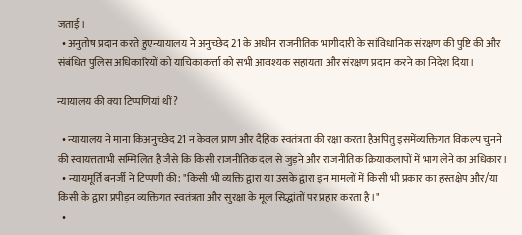जताई।
  • अनुतोष प्रदान करते हुएन्यायालय ने अनुच्छेद 21 के अधीन राजनीतिक भागीदारी के सांविधानिक संरक्षण की पुष्टि की और संबंधित पुलिस अधिकारियों को याचिकाकर्त्ता को सभी आवश्यक सहायता और संरक्षण प्रदान करने का निदेश दिया।

न्यायालय की क्या टिप्पणियां थीं?

  • न्यायालय ने माना किअनुच्छेद 21 न केवल प्राण और दैहिक स्वतंत्रता की रक्षा करता हैअपितु इसमेंव्यक्तिगत विकल्प चुनने की स्वायत्तताभी सम्मिलित है जैसे कि किसी राजनीतिक दल से जुड़ने और राजनीतिक क्रियाकलापों में भाग लेने का अधिकार।
  • न्यायमूर्ति बनर्जी ने टिप्पणी की: "किसी भी व्यक्ति द्वारा या उसके द्वारा इन मामलों में किसी भी प्रकार का हस्तक्षेप और/या किसी के द्वारा प्रपीड़न व्यक्तिगत स्वतंत्रता और सुरक्षा के मूल सिद्धांतों पर प्रहार करता है।"
  •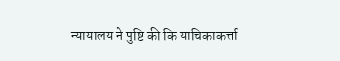न्यायालय ने पुष्टि की कि याचिकाकर्त्ता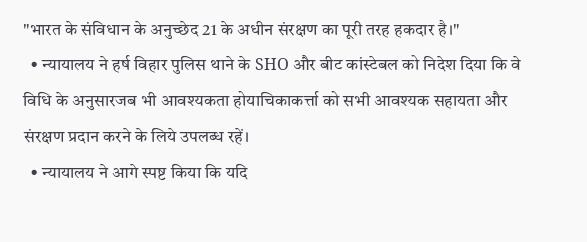"भारत के संविधान के अनुच्छेद 21 के अधीन संरक्षण का पूरी तरह हकदार है।"
  • न्यायालय ने हर्ष विहार पुलिस थाने के SHO और बीट कांस्टेबल को निदेश दिया कि वे विधि के अनुसारजब भी आवश्यकता होयाचिकाकर्त्ता को सभी आवश्यक सहायता और संरक्षण प्रदान करने के लिये उपलब्ध रहें।
  • न्यायालय ने आगे स्पष्ट किया कि यदि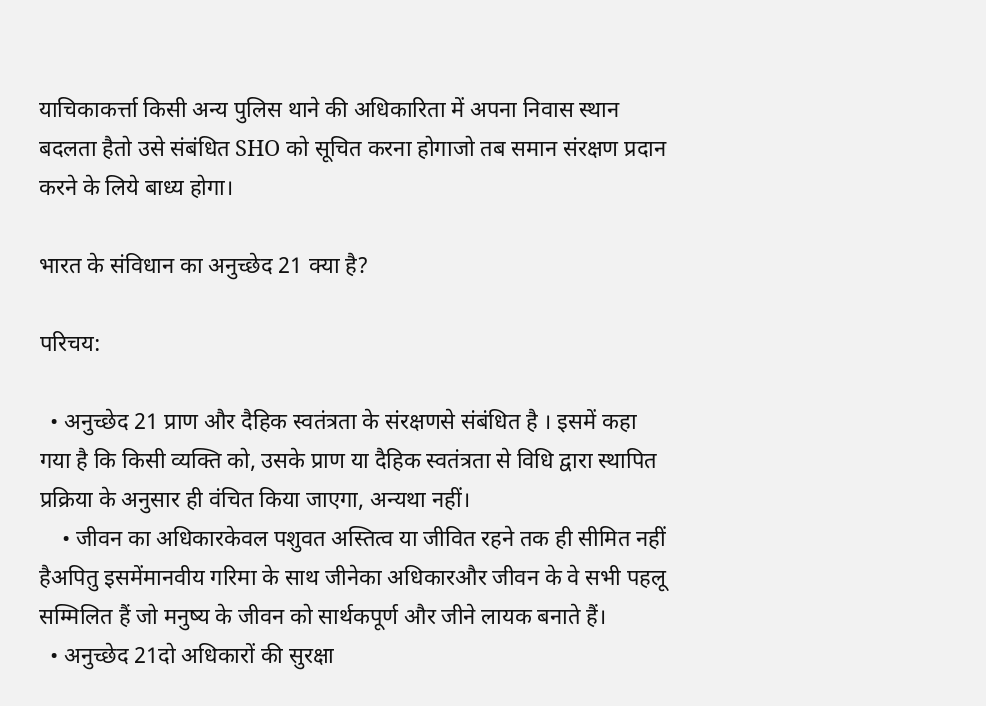याचिकाकर्त्ता किसी अन्य पुलिस थाने की अधिकारिता में अपना निवास स्थान बदलता हैतो उसे संबंधित SHO को सूचित करना होगाजो तब समान संरक्षण प्रदान करने के लिये बाध्य होगा।

भारत के संविधान का अनुच्छेद 21 क्या है?

परिचय:

  • अनुच्छेद 21 प्राण और दैहिक स्वतंत्रता के संरक्षणसे संबंधित है । इसमें कहा गया है कि किसी व्यक्ति को, उसके प्राण या दैहिक स्वतंत्रता से विधि द्वारा स्थापित प्रक्रिया के अनुसार ही वंचित किया जाएगा, अन्यथा नहीं।
    • जीवन का अधिकारकेवल पशुवत अस्तित्व या जीवित रहने तक ही सीमित नहीं हैअपितु इसमेंमानवीय गरिमा के साथ जीनेका अधिकारऔर जीवन के वे सभी पहलू सम्मिलित हैं जो मनुष्य के जीवन को सार्थकपूर्ण और जीने लायक बनाते हैं।
  • अनुच्छेद 21दो अधिकारों की सुरक्षा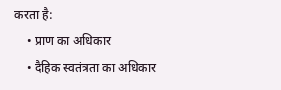करता है:
    • प्राण का अधिकार
    • दैहिक स्वतंत्रता का अधिकार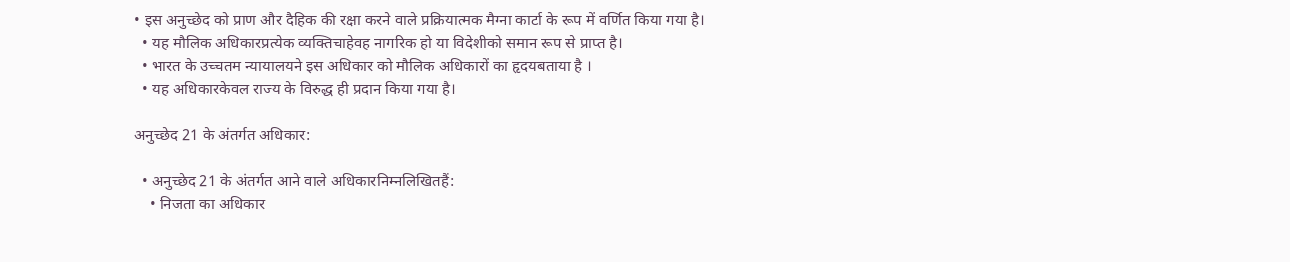• इस अनुच्छेद को प्राण और दैहिक की रक्षा करने वाले प्रक्रियात्मक मैग्ना कार्टा के रूप में वर्णित किया गया है।
  • यह मौलिक अधिकारप्रत्येक व्यक्तिचाहेवह नागरिक हो या विदेशीको समान रूप से प्राप्त है।
  • भारत के उच्चतम न्यायालयने इस अधिकार को मौलिक अधिकारों का हृदयबताया है ।
  • यह अधिकारकेवल राज्य के विरुद्ध ही प्रदान किया गया है।

अनुच्छेद 21 के अंतर्गत अधिकार:

  • अनुच्छेद 21 के अंतर्गत आने वाले अधिकारनिम्नलिखितहैं:
    • निजता का अधिकार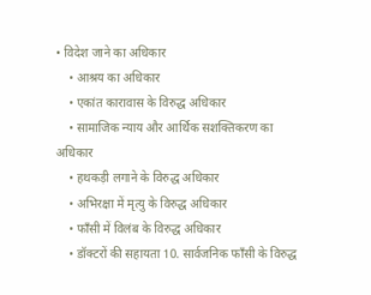• विदेश जाने का अधिकार
    • आश्रय का अधिकार
    • एकांत कारावास के विरुद्ध अधिकार
    • सामाजिक न्याय और आर्थिक सशक्तिकरण का अधिकार
    • हथकड़ी लगाने के विरुद्ध अधिकार
    • अभिरक्षा में मृत्यु के विरुद्ध अधिकार
    • फाँसी में विलंब के विरुद्ध अधिकार
    • डॉक्टरों की सहायता 10. सार्वजनिक फाँसी के विरुद्ध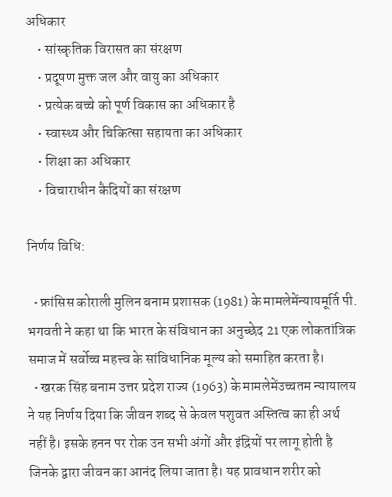अधिकार
    • सांस्कृतिक विरासत का संरक्षण
    • प्रदूषण मुक्त जल और वायु का अधिकार
    • प्रत्येक बच्चे को पूर्ण विकास का अधिकार है
    • स्वास्थ्य और चिकित्सा सहायता का अधिकार
    • शिक्षा का अधिकार
    • विचाराधीन कैदियों का संरक्षण

निर्णय विधि:

  • फ्रांसिस कोराली मुलिन बनाम प्रशासक (1981) के मामलेमेंन्यायमूर्ति पी. भगवती ने कहा था कि भारत के संविधान का अनुच्छेद 21 एक लोकतांत्रिक समाज में सर्वोच्च महत्त्व के सांविधानिक मूल्य को समाहित करता है।
  • खरक सिंह बनाम उत्तर प्रदेश राज्य (1963) के मामलेमेंउच्चतम न्यायालय ने यह निर्णय दिया कि जीवन शब्द से केवल पशुवत अस्तित्व का ही अर्थ नहीं है। इसके हनन पर रोक उन सभी अंगों और इंद्रियों पर लागू होती है जिनके द्वारा जीवन का आनंद लिया जाता है। यह प्रावधान शरीर को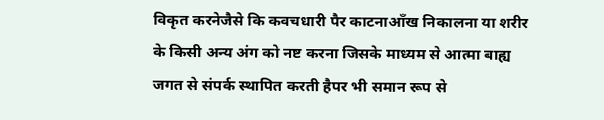विकृत करनेजैसे कि कवचधारी पैर काटनाआँख निकालना या शरीर के किसी अन्य अंग को नष्ट करना जिसके माध्यम से आत्मा बाह्य जगत से संपर्क स्थापित करती हैपर भी समान रूप से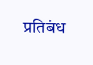प्रतिबंध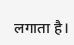लगाता है।